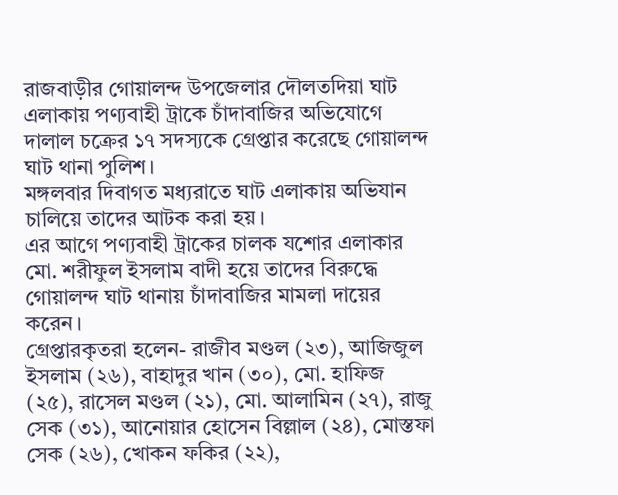রাজবাড়ীর গোয়ালন্দ উপজেলার দৌলতদিয়া ঘাট এলাকায় পণ্যবাহী ট্রাকে চাঁদাবাজির অভিযোগে দালাল চক্রের ১৭ সদস্যকে গ্রেপ্তার করেছে গোয়ালন্দ ঘাট থানা পুলিশ।
মঙ্গলবার দিবাগত মধ্যরাতে ঘাট এলাকায় অভিযান চালিয়ে তাদের আটক করা হয়।
এর আগে পণ্যবাহী ট্রাকের চালক যশোর এলাকার মো. শরীফুল ইসলাম বাদী হয়ে তাদের বিরুদ্ধে গোয়ালন্দ ঘাট থানায় চাঁদাবাজির মামলা দায়ের করেন।
গ্রেপ্তারকৃতরা হলেন- রাজীব মণ্ডল (২৩), আজিজুল ইসলাম (২৬), বাহাদুর খান (৩০), মো. হাফিজ (২৫), রাসেল মণ্ডল (২১), মো. আলামিন (২৭), রাজু সেক (৩১), আনোয়ার হোসেন বিল্লাল (২৪), মোস্তফা সেক (২৬), খোকন ফকির (২২),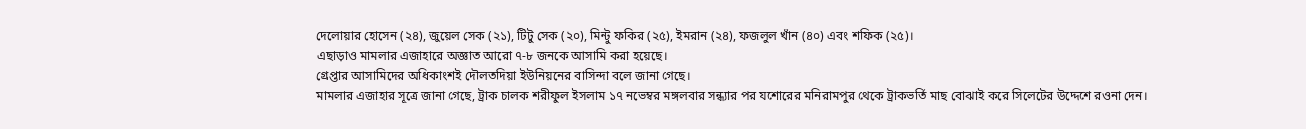দেলোয়ার হোসেন (২৪), জুয়েল সেক (২১), টিটু সেক (২০), মিন্টু ফকির (২৫), ইমরান (২৪), ফজলুল খাঁন (৪০) এবং শফিক (২৫)।
এছাড়াও মামলার এজাহারে অজ্ঞাত আরো ৭-৮ জনকে আসামি করা হয়েছে।
গ্রেপ্তার আসামিদের অধিকাংশই দৌলতদিয়া ইউনিয়নের বাসিন্দা বলে জানা গেছে।
মামলার এজাহার সূত্রে জানা গেছে, ট্রাক চালক শরীফুল ইসলাম ১৭ নভেম্বর মঙ্গলবার সন্ধ্যার পর যশোরের মনিরামপুর থেকে ট্রাকভর্তি মাছ বোঝাই করে সিলেটের উদ্দেশে রওনা দেন।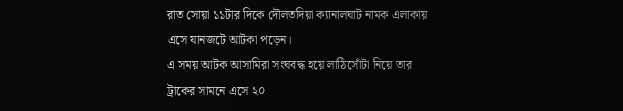রাত সোয়া ১১টার দিকে দৌলতদিয়া ক্যানালঘাট নামক এলাকায় এসে যানজটে আটকা পড়েন।
এ সময় আটক আসামিরা সংঘবদ্ধ হয়ে লাঠিসোঁটা নিয়ে তার ট্রাকের সামনে এসে ২০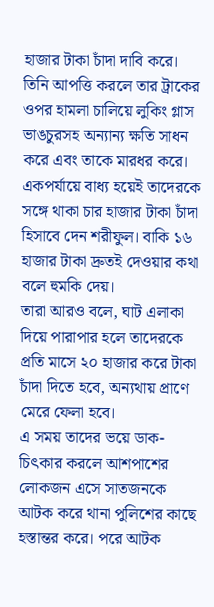হাজার টাকা চাঁদা দাবি করে। তিনি আপত্তি করলে তার ট্রাকের ওপর হামলা চালিয়ে লুকিং গ্লাস ভাঙচুরসহ অন্যান্য ক্ষতি সাধন করে এবং তাকে মারধর করে।
একপর্যায়ে বাধ্য হয়েই তাদেরকে সঙ্গে থাকা চার হাজার টাকা চাঁদা হিসাবে দেন শরীফুল। বাকি ১৬ হাজার টাকা দ্রুতই দেওয়ার কথা বলে হুমকি দেয়।
তারা আরও বলে, ঘাট এলাকা দিয়ে পারাপার হলে তাদেরকে প্রতি মাসে ২০ হাজার করে টাকা চাঁদা দিতে হবে, অন্যথায় প্রাণে মেরে ফেলা হবে।
এ সময় তাদের ভয়ে ডাক-চিৎকার করলে আশপাশের লোকজন এসে সাতজনকে আটক করে থানা পুলিশের কাছে হস্তান্তর করে। পরে আটক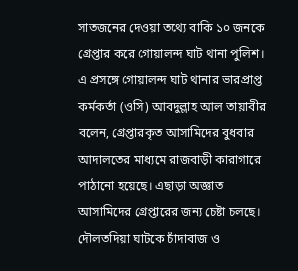সাতজনের দেওয়া তথ্যে বাকি ১০ জনকে গ্রেপ্তার করে গোয়ালন্দ ঘাট থানা পুলিশ।
এ প্রসঙ্গে গোয়ালন্দ ঘাট থানার ভারপ্রাপ্ত কর্মকর্তা (ওসি) আবদুল্লাহ আল তায়াবীর বলেন, গ্রেপ্তারকৃত আসামিদের বুধবার আদালতের মাধ্যমে রাজবাড়ী কারাগারে পাঠানো হয়েছে। এছাড়া অজ্ঞাত আসামিদের গ্রেপ্তারের জন্য চেষ্টা চলছে।
দৌলতদিয়া ঘাটকে চাঁদাবাজ ও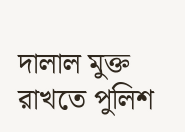দালাল মুক্ত রাখতে পুলিশ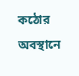কঠোর অবস্থানে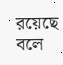রয়েছে বলে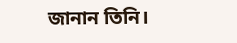জানান তিনি।